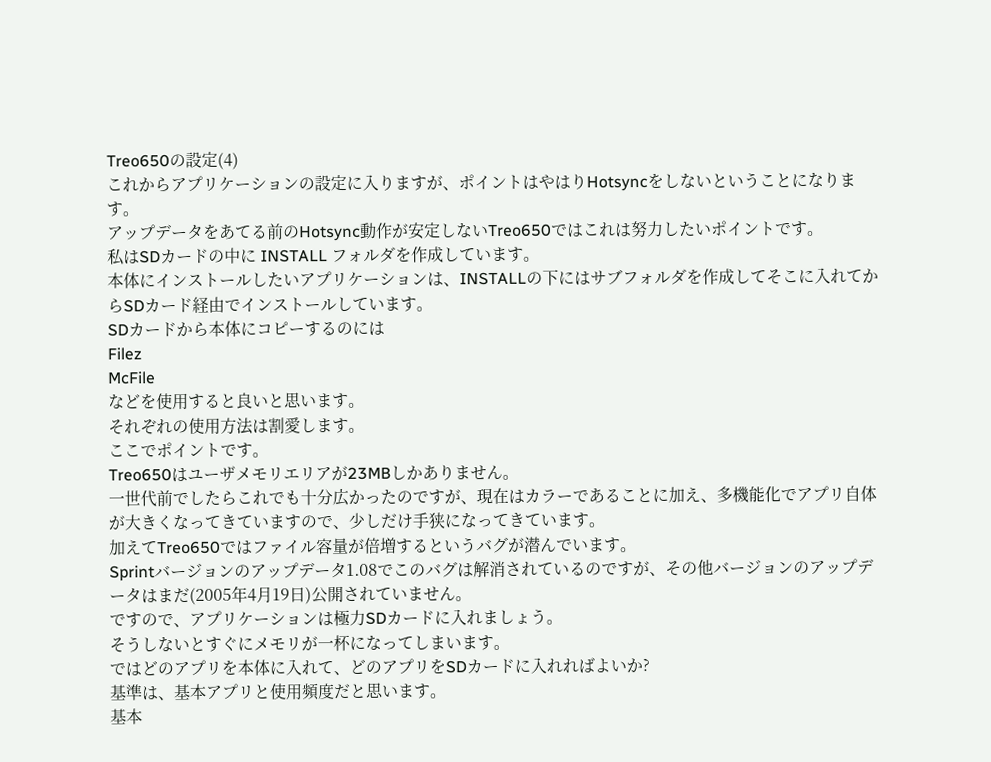Treo650の設定(4)
これからアプリケーションの設定に入りますが、ポイントはやはりHotsyncをしないということになります。
アップデータをあてる前のHotsync動作が安定しないTreo650ではこれは努力したいポイントです。
私はSDカードの中に INSTALL フォルダを作成しています。
本体にインストールしたいアプリケーションは、INSTALLの下にはサブフォルダを作成してそこに入れてからSDカード経由でインストールしています。
SDカードから本体にコピーするのには
Filez
McFile
などを使用すると良いと思います。
それぞれの使用方法は割愛します。
ここでポイントです。
Treo650はユーザメモリエリアが23MBしかありません。
一世代前でしたらこれでも十分広かったのですが、現在はカラーであることに加え、多機能化でアプリ自体が大きくなってきていますので、少しだけ手狭になってきています。
加えてTreo650ではファイル容量が倍増するというバグが潜んでいます。
Sprintバージョンのアップデータ1.08でこのバグは解消されているのですが、その他バージョンのアップデータはまだ(2005年4月19日)公開されていません。
ですので、アプリケーションは極力SDカードに入れましょう。
そうしないとすぐにメモリが一杯になってしまいます。
ではどのアプリを本体に入れて、どのアプリをSDカードに入れればよいか?
基準は、基本アプリと使用頻度だと思います。
基本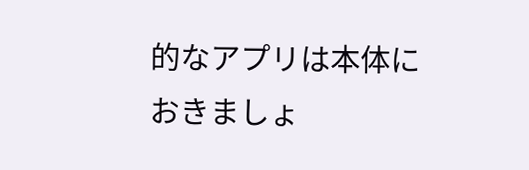的なアプリは本体におきましょ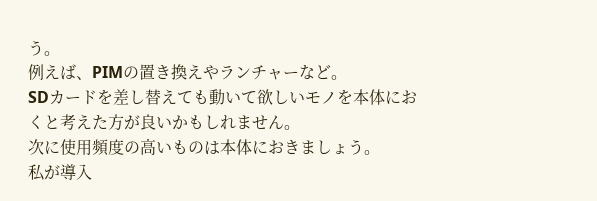う。
例えば、PIMの置き換えやランチャーなど。
SDカードを差し替えても動いて欲しいモノを本体におくと考えた方が良いかもしれません。
次に使用頻度の高いものは本体におきましょう。
私が導入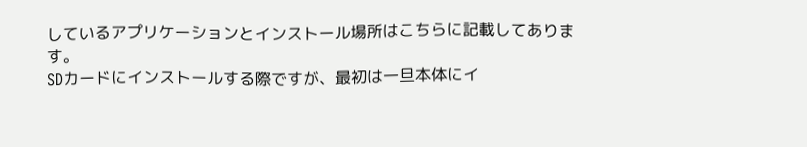しているアプリケーションとインストール場所はこちらに記載してあります。
SDカードにインストールする際ですが、最初は一旦本体にイ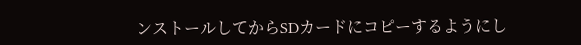ンストールしてからSDカードにコピーするようにし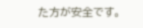た方が安全です。